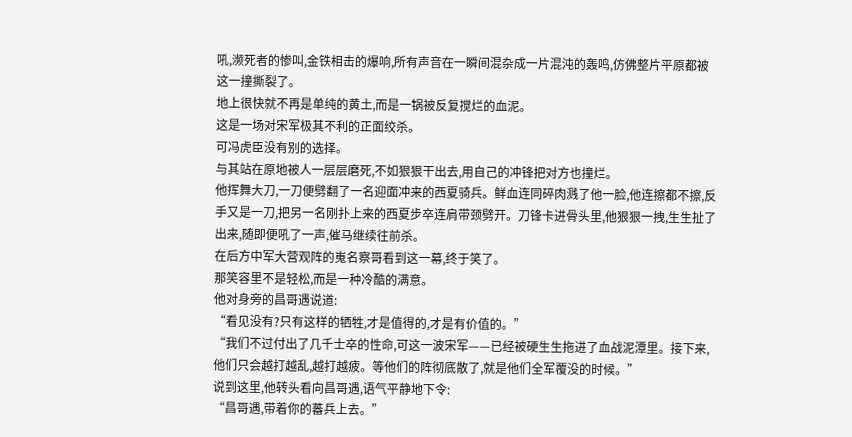吼,濒死者的惨叫,金铁相击的爆响,所有声音在一瞬间混杂成一片混沌的轰鸣,仿佛整片平原都被这一撞撕裂了。
地上很快就不再是单纯的黄土,而是一锅被反复搅烂的血泥。
这是一场对宋军极其不利的正面绞杀。
可冯虎臣没有别的选择。
与其站在原地被人一层层磨死,不如狠狠干出去,用自己的冲锋把对方也撞烂。
他挥舞大刀,一刀便劈翻了一名迎面冲来的西夏骑兵。鲜血连同碎肉溅了他一脸,他连擦都不擦,反手又是一刀,把另一名刚扑上来的西夏步卒连肩带颈劈开。刀锋卡进骨头里,他狠狠一拽,生生扯了出来,随即便吼了一声,催马继续往前杀。
在后方中军大营观阵的嵬名察哥看到这一幕,终于笑了。
那笑容里不是轻松,而是一种冷酷的满意。
他对身旁的昌哥遇说道:
“看见没有?只有这样的牺牲,才是值得的,才是有价值的。”
“我们不过付出了几千士卒的性命,可这一波宋军——已经被硬生生拖进了血战泥潭里。接下来,他们只会越打越乱,越打越疲。等他们的阵彻底散了,就是他们全军覆没的时候。”
说到这里,他转头看向昌哥遇,语气平静地下令:
“昌哥遇,带着你的蕃兵上去。”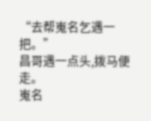“去帮嵬名乞遇一把。”
昌哥遇一点头,拨马便走。
嵬名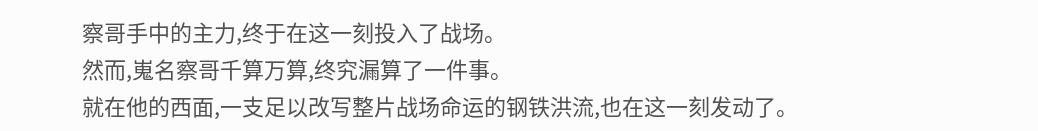察哥手中的主力,终于在这一刻投入了战场。
然而,嵬名察哥千算万算,终究漏算了一件事。
就在他的西面,一支足以改写整片战场命运的钢铁洪流,也在这一刻发动了。